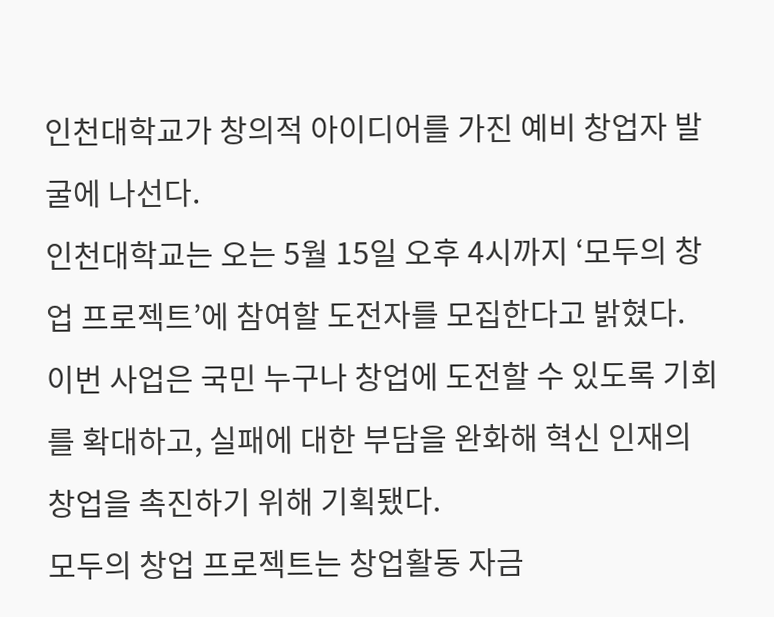인천대학교가 창의적 아이디어를 가진 예비 창업자 발굴에 나선다.
인천대학교는 오는 5월 15일 오후 4시까지 ‘모두의 창업 프로젝트’에 참여할 도전자를 모집한다고 밝혔다.
이번 사업은 국민 누구나 창업에 도전할 수 있도록 기회를 확대하고, 실패에 대한 부담을 완화해 혁신 인재의 창업을 촉진하기 위해 기획됐다.
모두의 창업 프로젝트는 창업활동 자금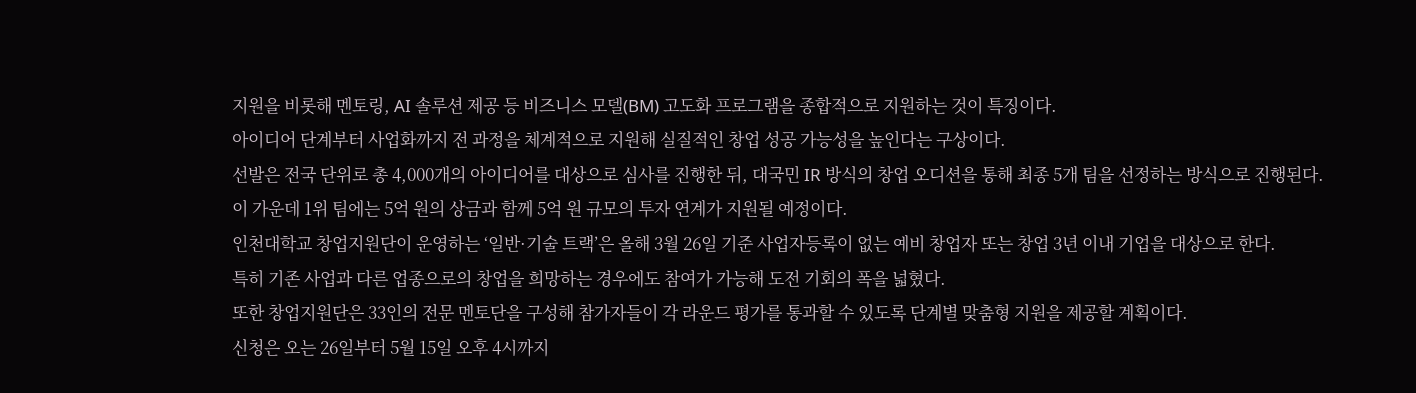지원을 비롯해 멘토링, AI 솔루션 제공 등 비즈니스 모델(BM) 고도화 프로그램을 종합적으로 지원하는 것이 특징이다.
아이디어 단계부터 사업화까지 전 과정을 체계적으로 지원해 실질적인 창업 성공 가능성을 높인다는 구상이다.
선발은 전국 단위로 총 4,000개의 아이디어를 대상으로 심사를 진행한 뒤, 대국민 IR 방식의 창업 오디션을 통해 최종 5개 팀을 선정하는 방식으로 진행된다.
이 가운데 1위 팀에는 5억 원의 상금과 함께 5억 원 규모의 투자 연계가 지원될 예정이다.
인천대학교 창업지원단이 운영하는 ‘일반·기술 트랙’은 올해 3월 26일 기준 사업자등록이 없는 예비 창업자 또는 창업 3년 이내 기업을 대상으로 한다.
특히 기존 사업과 다른 업종으로의 창업을 희망하는 경우에도 참여가 가능해 도전 기회의 폭을 넓혔다.
또한 창업지원단은 33인의 전문 멘토단을 구성해 참가자들이 각 라운드 평가를 통과할 수 있도록 단계별 맞춤형 지원을 제공할 계획이다.
신청은 오는 26일부터 5월 15일 오후 4시까지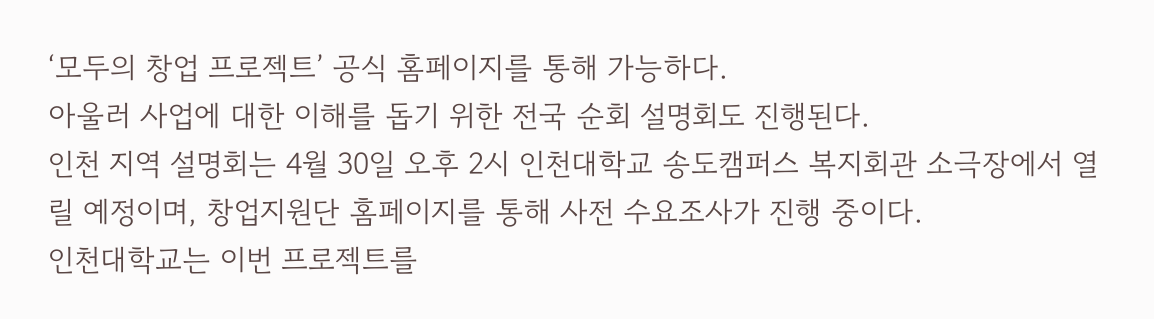‘모두의 창업 프로젝트’ 공식 홈페이지를 통해 가능하다.
아울러 사업에 대한 이해를 돕기 위한 전국 순회 설명회도 진행된다.
인천 지역 설명회는 4월 30일 오후 2시 인천대학교 송도캠퍼스 복지회관 소극장에서 열릴 예정이며, 창업지원단 홈페이지를 통해 사전 수요조사가 진행 중이다.
인천대학교는 이번 프로젝트를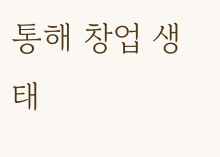통해 창업 생태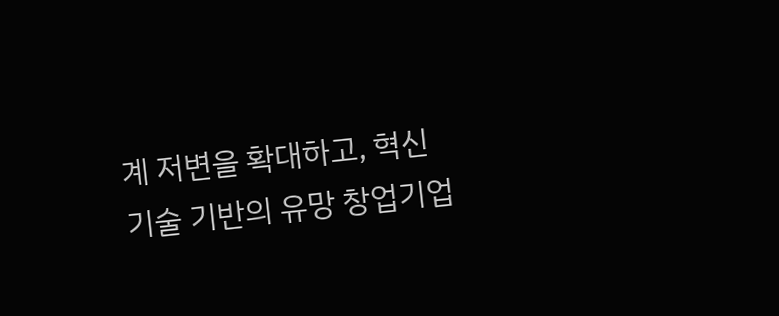계 저변을 확대하고, 혁신 기술 기반의 유망 창업기업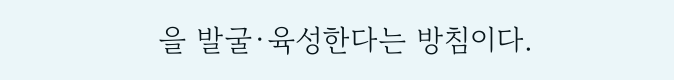을 발굴·육성한다는 방침이다.